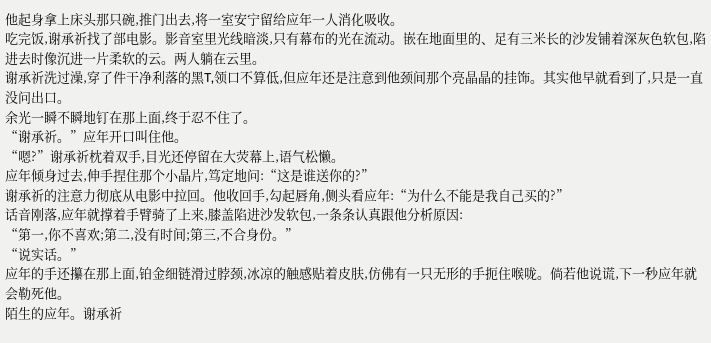他起身拿上床头那只碗,推门出去,将一室安宁留给应年一人消化吸收。
吃完饭,谢承祈找了部电影。影音室里光线暗淡,只有幕布的光在流动。嵌在地面里的、足有三米长的沙发铺着深灰色软包,陷进去时像沉进一片柔软的云。两人躺在云里。
谢承祈洗过澡,穿了件干净利落的黑T,领口不算低,但应年还是注意到他颈间那个亮晶晶的挂饰。其实他早就看到了,只是一直没问出口。
余光一瞬不瞬地钉在那上面,终于忍不住了。
“谢承祈。”应年开口叫住他。
“嗯?”谢承祈枕着双手,目光还停留在大荧幕上,语气松懒。
应年倾身过去,伸手捏住那个小晶片,笃定地问:“这是谁送你的?”
谢承祈的注意力彻底从电影中拉回。他收回手,勾起唇角,侧头看应年:“为什么不能是我自己买的?”
话音刚落,应年就撑着手臂骑了上来,膝盖陷进沙发软包,一条条认真跟他分析原因:
“第一,你不喜欢;第二,没有时间;第三,不合身份。”
“说实话。”
应年的手还攥在那上面,铂金细链滑过脖颈,冰凉的触感贴着皮肤,仿佛有一只无形的手扼住喉咙。倘若他说谎,下一秒应年就会勒死他。
陌生的应年。谢承祈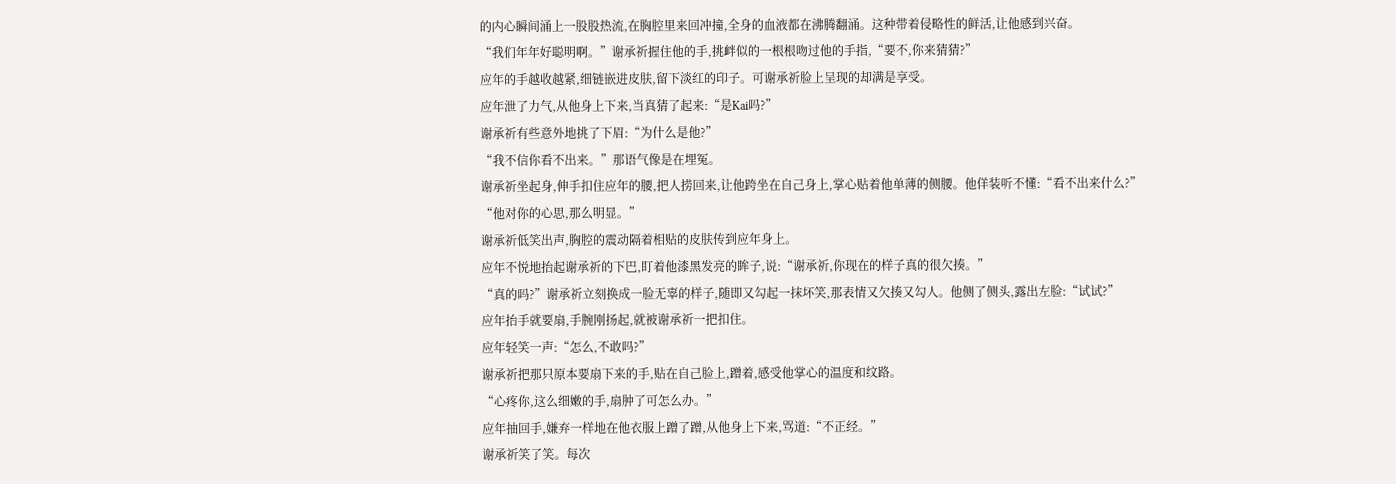的内心瞬间涌上一股股热流,在胸腔里来回冲撞,全身的血液都在沸腾翻涌。这种带着侵略性的鲜活,让他感到兴奋。
“我们年年好聪明啊。”谢承祈握住他的手,挑衅似的一根根吻过他的手指,“要不,你来猜猜?”
应年的手越收越紧,细链嵌进皮肤,留下淡红的印子。可谢承祈脸上呈现的却满是享受。
应年泄了力气,从他身上下来,当真猜了起来:“是Kai吗?”
谢承祈有些意外地挑了下眉:“为什么是他?”
“我不信你看不出来。”那语气像是在埋冤。
谢承祈坐起身,伸手扣住应年的腰,把人捞回来,让他跨坐在自己身上,掌心贴着他单薄的侧腰。他佯装听不懂:“看不出来什么?”
“他对你的心思,那么明显。”
谢承祈低笑出声,胸腔的震动隔着相贴的皮肤传到应年身上。
应年不悦地抬起谢承祈的下巴,盯着他漆黑发亮的眸子,说:“谢承祈,你现在的样子真的很欠揍。”
“真的吗?”谢承祈立刻换成一脸无辜的样子,随即又勾起一抹坏笑,那表情又欠揍又勾人。他侧了侧头,露出左脸:“试试?”
应年抬手就要扇,手腕刚扬起,就被谢承祈一把扣住。
应年轻笑一声:“怎么,不敢吗?”
谢承祈把那只原本要扇下来的手,贴在自己脸上,蹭着,感受他掌心的温度和纹路。
“心疼你,这么细嫩的手,扇肿了可怎么办。”
应年抽回手,嫌弃一样地在他衣服上蹭了蹭,从他身上下来,骂道:“不正经。”
谢承祈笑了笑。每次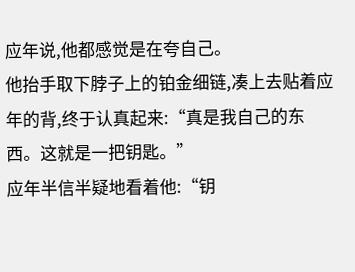应年说,他都感觉是在夸自己。
他抬手取下脖子上的铂金细链,凑上去贴着应年的背,终于认真起来:“真是我自己的东西。这就是一把钥匙。”
应年半信半疑地看着他:“钥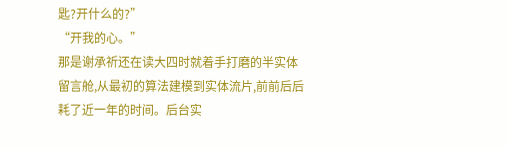匙?开什么的?”
“开我的心。”
那是谢承祈还在读大四时就着手打磨的半实体留言舱,从最初的算法建模到实体流片,前前后后耗了近一年的时间。后台实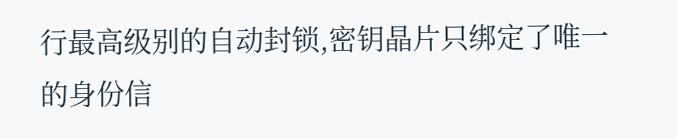行最高级别的自动封锁,密钥晶片只绑定了唯一的身份信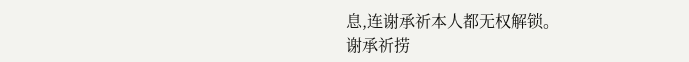息,连谢承祈本人都无权解锁。
谢承祈捞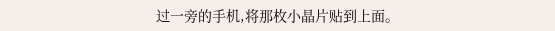过一旁的手机,将那枚小晶片贴到上面。